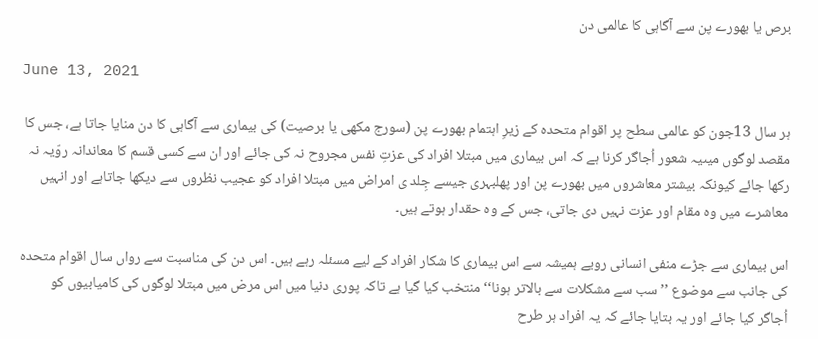برص یا بھورے پن سے آگاہی کا عالمی دن

June 13, 2021

ہر سال 13جون کو عالمی سطح پر اقوام متحدہ کے زیرِ اہتمام بھورے پن (سورج مکھی یا برصیت) کی بیماری سے آگاہی کا دن منایا جاتا ہے، جس کا مقصد لوگوں میںیہ شعور اُجاگر کرنا ہے کہ اس بیماری میں مبتلا افراد کی عزتِ نفس مجروح نہ کی جائے اور ان سے کسی قسم کا معاندانہ روّیہ نہ رکھا جائے کیونکہ بیشتر معاشروں میں بھورے پن اور پھلبہری جیسے جِلد ی امراض میں مبتلا افراد کو عجیب نظروں سے دیکھا جاتاہے اور انہیں معاشرے میں وہ مقام اور عزت نہیں دی جاتی، جس کے وہ حقدار ہوتے ہیں۔

اس بیماری سے جڑے منفی انسانی رویے ہمیشہ سے اس بیماری کا شکار افراد کے لیے مسئلہ رہے ہیں۔ اس دن کی مناسبت سے رواں سال اقوام متحدہ کی جانب سے موضوع ’’سب سے مشکلات سے بالاتر ہونا‘‘ منتخب کیا گیا ہے تاکہ پوری دنیا میں اس مرض میں مبتلا لوگوں کی کامیابیوں کو اُجاگر کیا جائے اور یہ بتایا جائے کہ یہ افراد ہر طرح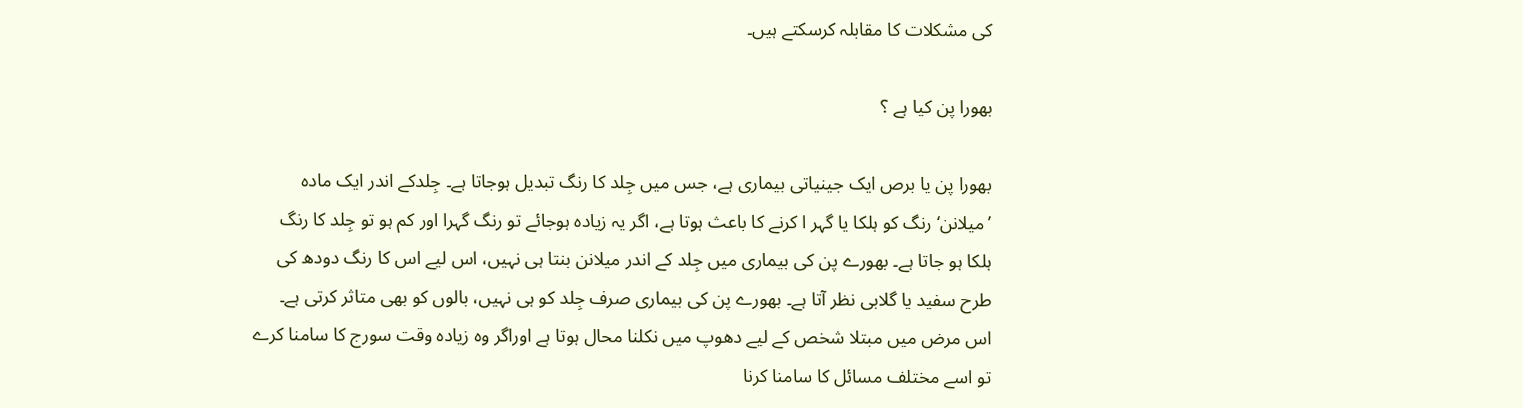کی مشکلات کا مقابلہ کرسکتے ہیں۔

بھورا پن کیا ہے ؟

بھورا پن یا برص ایک جینیاتی بیماری ہے، جس میں جِلد کا رنگ تبدیل ہوجاتا ہے۔ جِلدکے اندر ایک مادہ ’میلانن‘ رنگ کو ہلکا یا گہر ا کرنے کا باعث ہوتا ہے، اگر یہ زیادہ ہوجائے تو رنگ گہرا اور کم ہو تو جِلد کا رنگ ہلکا ہو جاتا ہے۔ بھورے پن کی بیماری میں جِلد کے اندر میلانن بنتا ہی نہیں، اس لیے اس کا رنگ دودھ کی طرح سفید یا گلابی نظر آتا ہے۔ بھورے پن کی بیماری صرف جِلد کو ہی نہیں، بالوں کو بھی متاثر کرتی ہے۔ اس مرض میں مبتلا شخص کے لیے دھوپ میں نکلنا محال ہوتا ہے اوراگر وہ زیادہ وقت سورج کا سامنا کرے تو اسے مختلف مسائل کا سامنا کرنا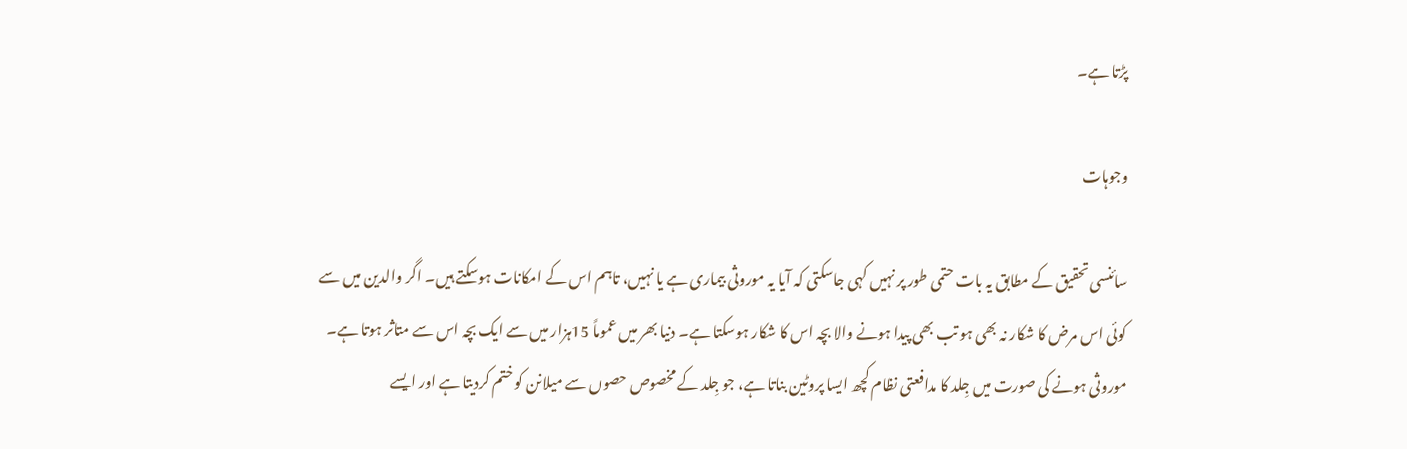پڑتا ہے۔

وجوہات

سائنسی تحقیق کے مطابق یہ بات حتمی طور پر نہیں کہی جاسکتی کہ آیا یہ موروثی بیماری ہے یا نہیں، تاہم اس کے امکانات ہوسکتے ہیں۔ اگر والدین میں سے کوئی اس مرض کا شکار نہ بھی ہو تب بھی پیدا ہونے والا بچہ اس کا شکار ہوسکتا ہے۔ دنیا بھر میں عموماً 15ہزار میں سے ایک بچہ اس سے متاثر ہوتا ہے۔ موروثی ہونے کی صورت میں جِلد کا مدافعتی نظام کچھ ایسا پروٹین بناتا ہے، جو جِلد کے مخصوص حصوں سے میلانن کو ختم کردیتا ہے اور ایسے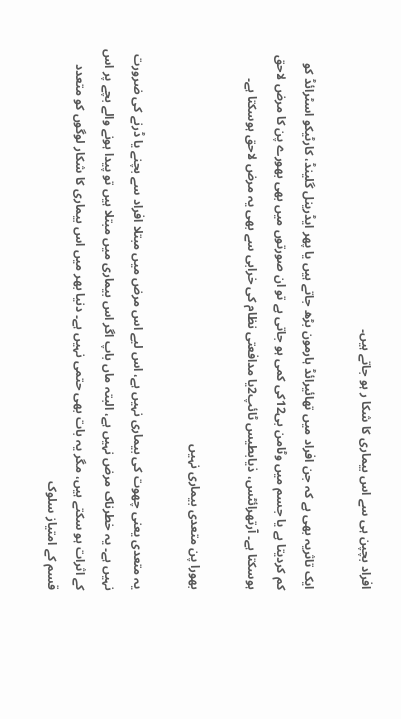افراد بچپن ہی سے اس بیماری کا شکا ر ہو جاتے ہیں۔

ایک تاثریہ بھی ہے کہ جن افراد میں تھائیرائڈ ہارمون بڑھ جاتے ہیں یا پھر ایڈرینل گلینڈ، کارٹیکو اسٹرائڈ کو کم کردیتا ہے یا جسم میں وٹامن بی12کی کمی ہو جاتی ہے تو ان صورتوں میں بھی بھورے پن کا مرض لاحق ہوسکتا ہے۔ آرتھرائٹس، ذیابطیس ٹائپ2یا مدافعتی نظام کی خرابی سے بھی یہ مرض لاحق ہوسکتا ہے۔

بھورا پن متعدی بیماری نہیں

یہ متعدی یعنی چھوت کی بیماری نہیں ہے، اس لیے اس مرض میں مبتلا افراد سے بچنے یا ڈرنے کی ضرورت نہیں ہے۔ یہ خطرناک مرض نہیں ہے، البتہ ماں باپ اگر اس بیماری میں مبتلا ہیں تو پیدا ہونے والے بچے پر اس کے اثرات ہو سکتے ہیں، مگر یہ بات بھی حتمی نہیں ہے۔ دنیا بھر میں اس بیماری کا شکار لوگوں کو متعدد قسم کے امتیاز سلوک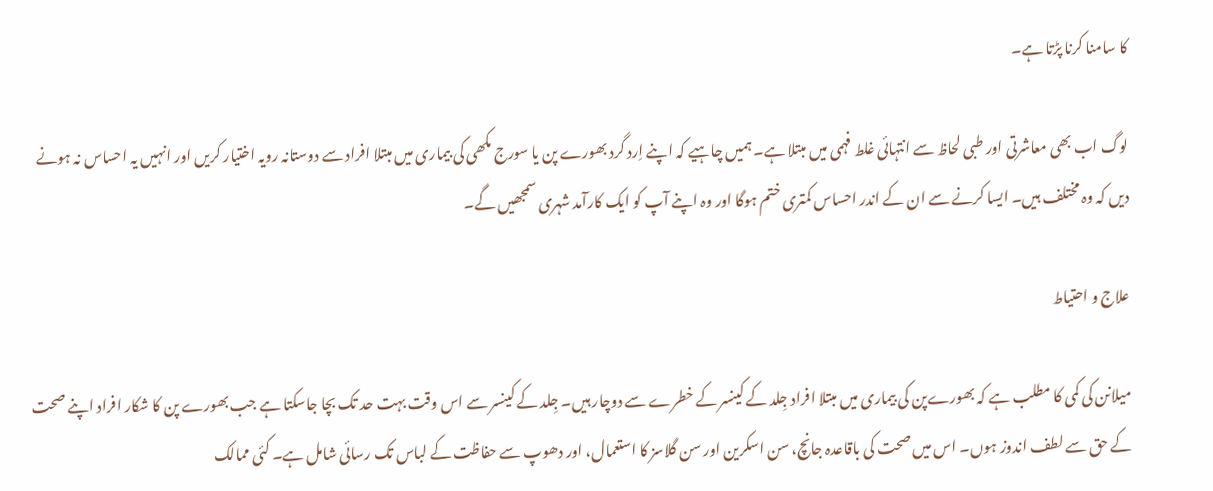کا سامنا کرنا پڑتا ہے۔

لوگ اب بھی معاشرتی اور طبی لحاظ سے انتہائی غلط فہمی میں مبتلا ہے۔ ہمیں چاہیے کہ اپنے اِرد گرد بھورے پن یا سورج مکھی کی بیماری میں مبتلا افراد سے دوستانہ رویہ اختیار کریں اور انہیں یہ احساس نہ ہونے دیں کہ وہ مختلف ہیں۔ ایسا کرنے سے ان کے اندر احساس کمتری ختم ہوگا اور وہ اپنے آپ کو ایک کارآمد شہری سمجھیں گے۔

علاج و احتیاط

میلانن کی کمی کا مطلب ہے کہ بھورےپن کی بیماری میں مبتلا افراد جِلد کے کینسر کے خطرے سے دوچار ہیں۔ جِلد کے کینسر سے اس وقت بہت حد تک بچا جاسکتا ہے جب بھورے پن کا شکار افراد اپنے صحت کے حق سے لطف اندوز ہوں۔ اس میں صحت کی باقاعدہ جانچ، سن اسکرین اور سن گلاسز کا استعمال، اور دھوپ سے حفاظت کے لباس تک رسائی شامل ہے۔ کئی ممالک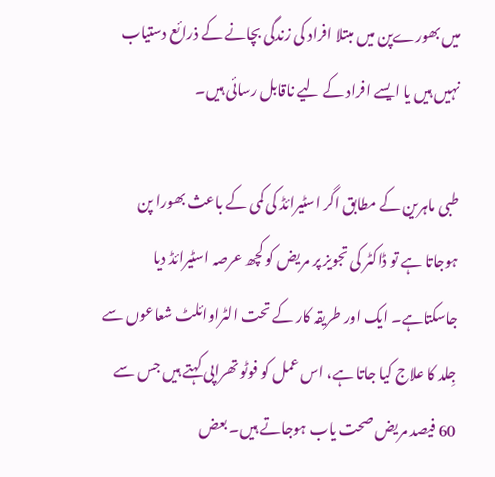میں بھورےپن میں مبتلا افراد کی زندگی بچانے کے ذرائع دستیاب نہیں ہیں یا ایسے افراد کے لیے ناقابل رسائی ہیں۔

طبی ماہرین کے مطابق اگر اسٹیرائڈ کی کمی کے باعث بھورا پن ہوجاتا ہے تو ڈاکٹر کی تجویز پر مریض کو کچھ عرصہ اسٹیرائڈ دیا جاسکتاہے۔ ایک اور طریقہ کار کے تحت الٹراوائلٹ شعاعوں سے جِلد کا علاج کیا جاتا ہے، اس عمل کو فوٹو تھراپی کہتے ہیں جس سے 60 فیصد مریض صحت یاب ہوجاتے ہیں۔ بعض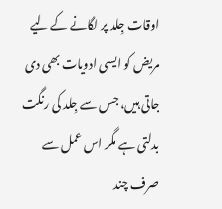اوقات جِلد پر لگانے کے لیے مریض کو ایسی ادویات بھی دی جاتی ہیں، جس سے جِلد کی رنگت بدلتی ہے مگر اس عمل سے صرف چند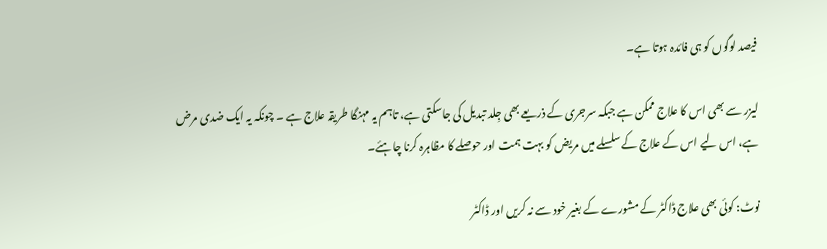فیصد لوگوں کو ہی فائدہ ہوتا ہے۔

لیزر سے بھی اس کا علاج ممکن ہے جبکہ سرجری کے ذریعے بھی جِلد تبدیل کی جاسکتی ہے، تاہم یہ مہنگا طریقہ علاج ہے ۔ چونکہ یہ ایک ضدی مرض ہے، اس لیے اس کے علاج کے سلسلے میں مریض کو بہت ہمت اور حوصلے کا مظاہرہ کرنا چاہئے۔

نوٹ: کوئی بھی علاج ڈاکٹر کے مشورے کے بغیر خود سے نہ کریں اور ڈاکٹر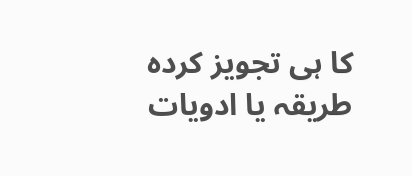کا ہی تجویز کردہ طریقہ یا ادویات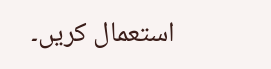استعمال کریں۔